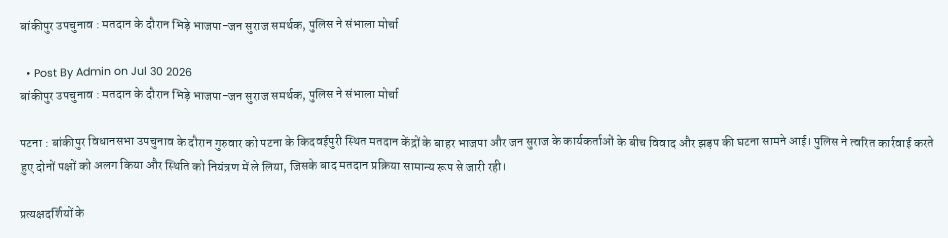बांकीपुर उपचुनाव : मतदान के दौरान भिड़े भाजपा-जन सुराज समर्थक, पुलिस ने संभाला मोर्चा

  • Post By Admin on Jul 30 2026
बांकीपुर उपचुनाव : मतदान के दौरान भिड़े भाजपा-जन सुराज समर्थक, पुलिस ने संभाला मोर्चा

पटना : बांकीपुर विधानसभा उपचुनाव के दौरान गुरुवार को पटना के किदवईपुरी स्थित मतदान केंद्रों के बाहर भाजपा और जन सुराज के कार्यकर्ताओं के बीच विवाद और झड़प की घटना सामने आई। पुलिस ने त्वरित कार्रवाई करते हुए दोनों पक्षों को अलग किया और स्थिति को नियंत्रण में ले लिया, जिसके बाद मतदान प्रक्रिया सामान्य रूप से जारी रही।

प्रत्यक्षदर्शियों के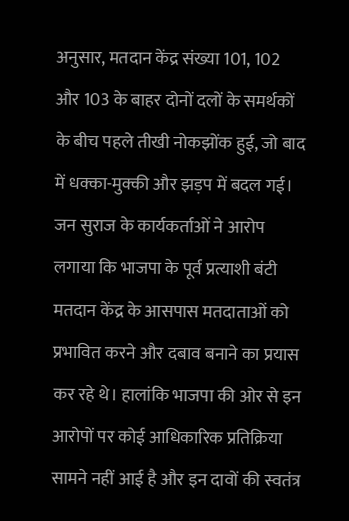अनुसार, मतदान केंद्र संख्या 101, 102 और 103 के बाहर दोनों दलों के समर्थकों के बीच पहले तीखी नोकझोंक हुई, जो बाद में धक्का-मुक्की और झड़प में बदल गई। जन सुराज के कार्यकर्ताओं ने आरोप लगाया कि भाजपा के पूर्व प्रत्याशी बंटी मतदान केंद्र के आसपास मतदाताओं को प्रभावित करने और दबाव बनाने का प्रयास कर रहे थे। हालांकि भाजपा की ओर से इन आरोपों पर कोई आधिकारिक प्रतिक्रिया सामने नहीं आई है और इन दावों की स्वतंत्र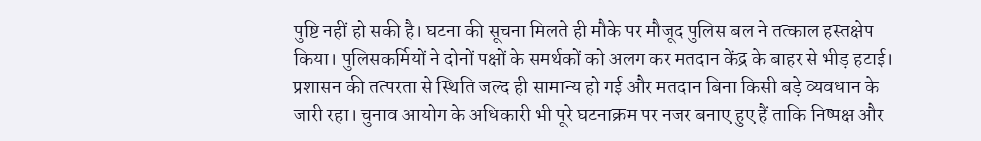पुष्टि नहीं हो सकी है। घटना की सूचना मिलते ही मौके पर मौजूद पुलिस बल ने तत्काल हस्तक्षेप किया। पुलिसकर्मियों ने दोनों पक्षों के समर्थकों को अलग कर मतदान केंद्र के बाहर से भीड़ हटाई। प्रशासन की तत्परता से स्थिति जल्द ही सामान्य हो गई और मतदान बिना किसी बड़े व्यवधान के जारी रहा। चुनाव आयोग के अधिकारी भी पूरे घटनाक्रम पर नजर बनाए हुए हैं ताकि निष्पक्ष और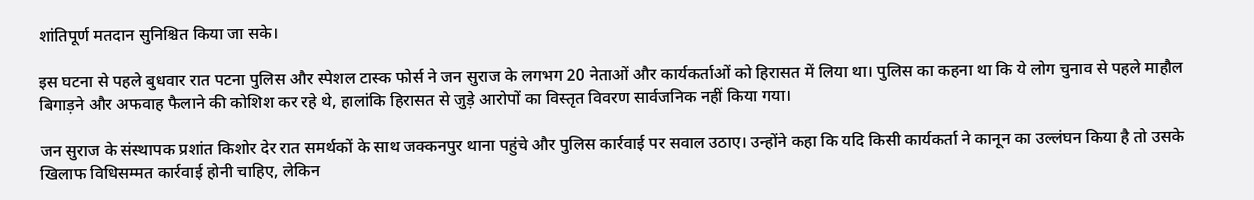शांतिपूर्ण मतदान सुनिश्चित किया जा सके।

इस घटना से पहले बुधवार रात पटना पुलिस और स्पेशल टास्क फोर्स ने जन सुराज के लगभग 20 नेताओं और कार्यकर्ताओं को हिरासत में लिया था। पुलिस का कहना था कि ये लोग चुनाव से पहले माहौल बिगाड़ने और अफवाह फैलाने की कोशिश कर रहे थे, हालांकि हिरासत से जुड़े आरोपों का विस्तृत विवरण सार्वजनिक नहीं किया गया।

जन सुराज के संस्थापक प्रशांत किशोर देर रात समर्थकों के साथ जक्कनपुर थाना पहुंचे और पुलिस कार्रवाई पर सवाल उठाए। उन्होंने कहा कि यदि किसी कार्यकर्ता ने कानून का उल्लंघन किया है तो उसके खिलाफ विधिसम्मत कार्रवाई होनी चाहिए, लेकिन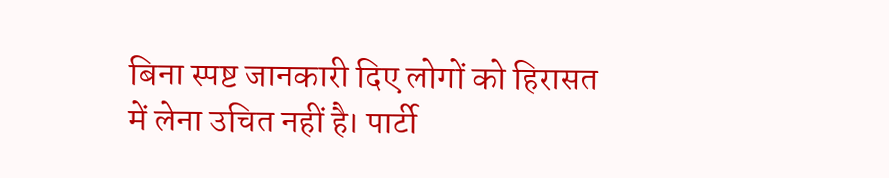बिना स्पष्ट जानकारी दिए लोगों को हिरासत में लेना उचित नहीं है। पार्टी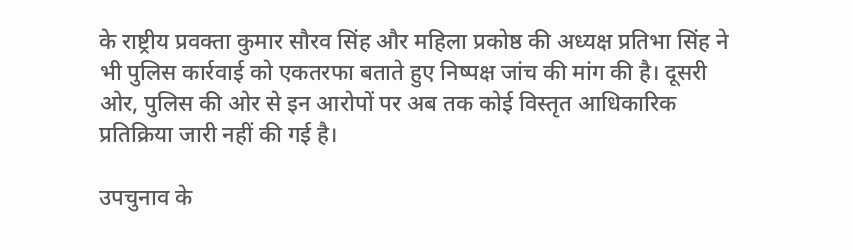के राष्ट्रीय प्रवक्ता कुमार सौरव सिंह और महिला प्रकोष्ठ की अध्यक्ष प्रतिभा सिंह ने भी पुलिस कार्रवाई को एकतरफा बताते हुए निष्पक्ष जांच की मांग की है। दूसरी ओर, पुलिस की ओर से इन आरोपों पर अब तक कोई विस्तृत आधिकारिक प्रतिक्रिया जारी नहीं की गई है।

उपचुनाव के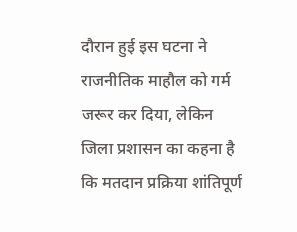दौरान हुई इस घटना ने राजनीतिक माहौल को गर्म जरूर कर दिया, लेकिन जिला प्रशासन का कहना है कि मतदान प्रक्रिया शांतिपूर्ण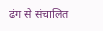ढंग से संचालित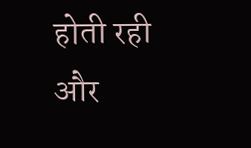होती रही और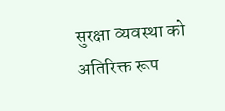सुरक्षा व्यवस्था को अतिरिक्त रूप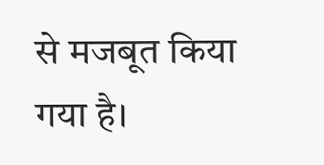से मजबूत किया गया है।